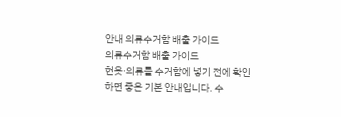안내 의류수거함 배출 가이드
의류수거함 배출 가이드
헌옷·의류를 수거함에 넣기 전에 확인하면 좋은 기본 안내입니다. 수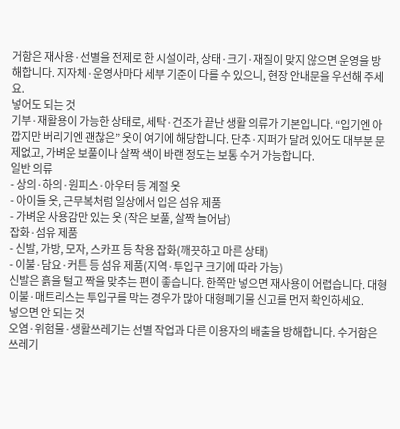거함은 재사용·선별을 전제로 한 시설이라, 상태·크기·재질이 맞지 않으면 운영을 방해합니다. 지자체·운영사마다 세부 기준이 다를 수 있으니, 현장 안내문을 우선해 주세요.
넣어도 되는 것
기부·재활용이 가능한 상태로, 세탁·건조가 끝난 생활 의류가 기본입니다. “입기엔 아깝지만 버리기엔 괜찮은” 옷이 여기에 해당합니다. 단추·지퍼가 달려 있어도 대부분 문제없고, 가벼운 보풀이나 살짝 색이 바랜 정도는 보통 수거 가능합니다.
일반 의류
- 상의·하의·원피스·아우터 등 계절 옷
- 아이들 옷, 근무복처럼 일상에서 입은 섬유 제품
- 가벼운 사용감만 있는 옷 (작은 보풀, 살짝 늘어남)
잡화·섬유 제품
- 신발, 가방, 모자, 스카프 등 착용 잡화(깨끗하고 마른 상태)
- 이불·담요·커튼 등 섬유 제품(지역·투입구 크기에 따라 가능)
신발은 흙을 털고 짝을 맞추는 편이 좋습니다. 한쪽만 넣으면 재사용이 어렵습니다. 대형 이불·매트리스는 투입구를 막는 경우가 많아 대형폐기물 신고를 먼저 확인하세요.
넣으면 안 되는 것
오염·위험물·생활쓰레기는 선별 작업과 다른 이용자의 배출을 방해합니다. 수거함은 쓰레기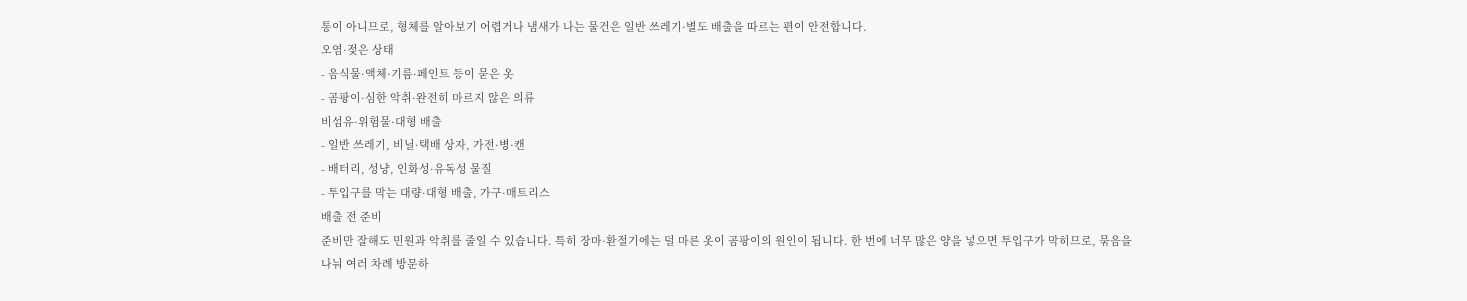통이 아니므로, 형체를 알아보기 어렵거나 냄새가 나는 물건은 일반 쓰레기·별도 배출을 따르는 편이 안전합니다.
오염·젖은 상태
- 음식물·액체·기름·페인트 등이 묻은 옷
- 곰팡이·심한 악취·완전히 마르지 않은 의류
비섬유·위험물·대형 배출
- 일반 쓰레기, 비닐·택배 상자, 가전·병·캔
- 배터리, 성냥, 인화성·유독성 물질
- 투입구를 막는 대량·대형 배출, 가구·매트리스
배출 전 준비
준비만 잘해도 민원과 악취를 줄일 수 있습니다. 특히 장마·환절기에는 덜 마른 옷이 곰팡이의 원인이 됩니다. 한 번에 너무 많은 양을 넣으면 투입구가 막히므로, 묶음을 나눠 여러 차례 방문하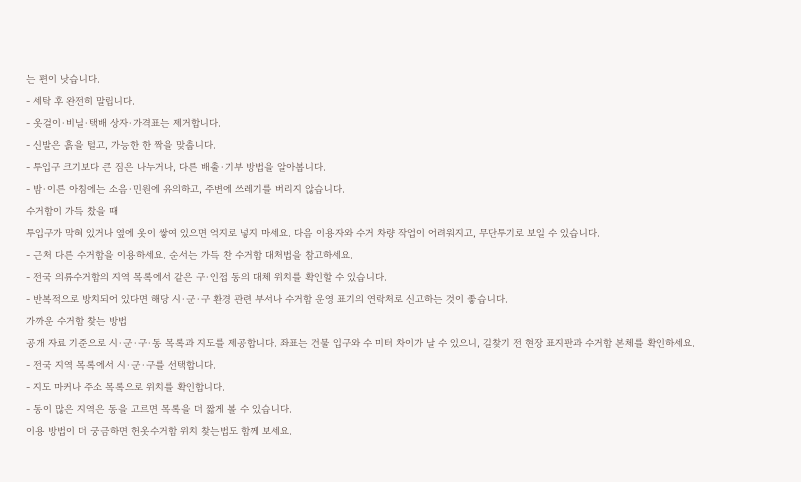는 편이 낫습니다.
- 세탁 후 완전히 말립니다.
- 옷걸이·비닐·택배 상자·가격표는 제거합니다.
- 신발은 흙을 털고, 가능한 한 짝을 맞춥니다.
- 투입구 크기보다 큰 짐은 나누거나, 다른 배출·기부 방법을 알아봅니다.
- 밤·이른 아침에는 소음·민원에 유의하고, 주변에 쓰레기를 버리지 않습니다.
수거함이 가득 찼을 때
투입구가 막혀 있거나 옆에 옷이 쌓여 있으면 억지로 넣지 마세요. 다음 이용자와 수거 차량 작업이 어려워지고, 무단투기로 보일 수 있습니다.
- 근처 다른 수거함을 이용하세요. 순서는 가득 찬 수거함 대처법을 참고하세요.
- 전국 의류수거함의 지역 목록에서 같은 구·인접 동의 대체 위치를 확인할 수 있습니다.
- 반복적으로 방치되어 있다면 해당 시·군·구 환경 관련 부서나 수거함 운영 표기의 연락처로 신고하는 것이 좋습니다.
가까운 수거함 찾는 방법
공개 자료 기준으로 시·군·구·동 목록과 지도를 제공합니다. 좌표는 건물 입구와 수 미터 차이가 날 수 있으니, 길찾기 전 현장 표지판과 수거함 본체를 확인하세요.
- 전국 지역 목록에서 시·군·구를 선택합니다.
- 지도 마커나 주소 목록으로 위치를 확인합니다.
- 동이 많은 지역은 동을 고르면 목록을 더 짧게 볼 수 있습니다.
이용 방법이 더 궁금하면 헌옷수거함 위치 찾는법도 함께 보세요.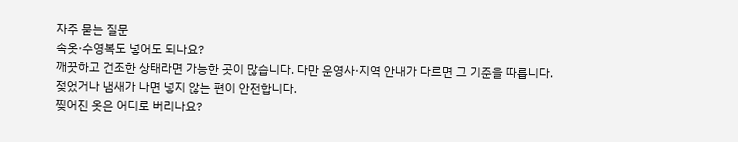자주 묻는 질문
속옷·수영복도 넣어도 되나요?
깨끗하고 건조한 상태라면 가능한 곳이 많습니다. 다만 운영사·지역 안내가 다르면 그 기준을 따릅니다. 젖었거나 냄새가 나면 넣지 않는 편이 안전합니다.
찢어진 옷은 어디로 버리나요?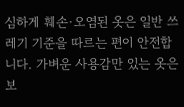심하게 훼손·오염된 옷은 일반 쓰레기 기준을 따르는 편이 안전합니다. 가벼운 사용감만 있는 옷은 보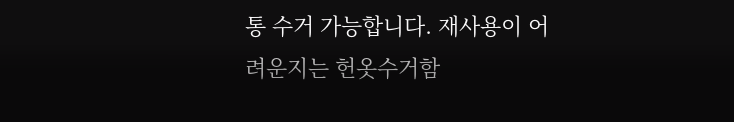통 수거 가능합니다. 재사용이 어려운지는 헌옷수거함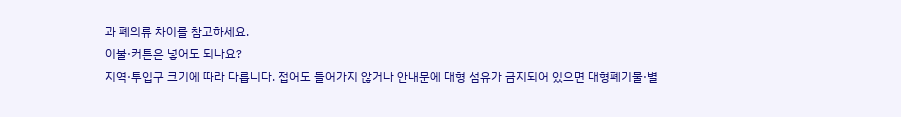과 폐의류 차이를 참고하세요.
이불·커튼은 넣어도 되나요?
지역·투입구 크기에 따라 다릅니다. 접어도 들어가지 않거나 안내문에 대형 섬유가 금지되어 있으면 대형폐기물·별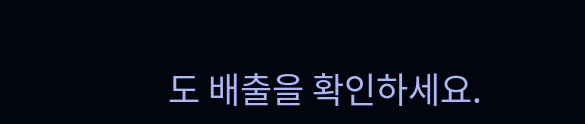도 배출을 확인하세요.